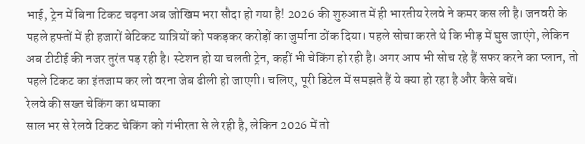भाई, ट्रेन में बिना टिकट चढ़ना अब जोखिम भरा सौदा हो गया है! 2026 की शुरुआत में ही भारतीय रेलवे ने कमर कस ली है। जनवरी के पहले हफ्तों में ही हजारों बेटिकट यात्रियों को पकड़कर करोड़ों का जुर्माना ठोंक दिया। पहले सोचा करते थे कि भीड़ में घुस जाएंगे, लेकिन अब टीटीई की नजर तुरंत पड़ रही है। स्टेशन हो या चलती ट्रेन, कहीं भी चेकिंग हो रही है। अगर आप भी सोच रहे हैं सफर करने का प्लान, तो पहले टिकट का इंतजाम कर लो वरना जेब ढीली हो जाएगी। चलिए, पूरी डिटेल में समझते हैं ये क्या हो रहा है और कैसे बचें।
रेलवे की सख्त चेकिंग का धमाका
साल भर से रेलवे टिकट चेकिंग को गंभीरता से ले रही है, लेकिन 2026 में तो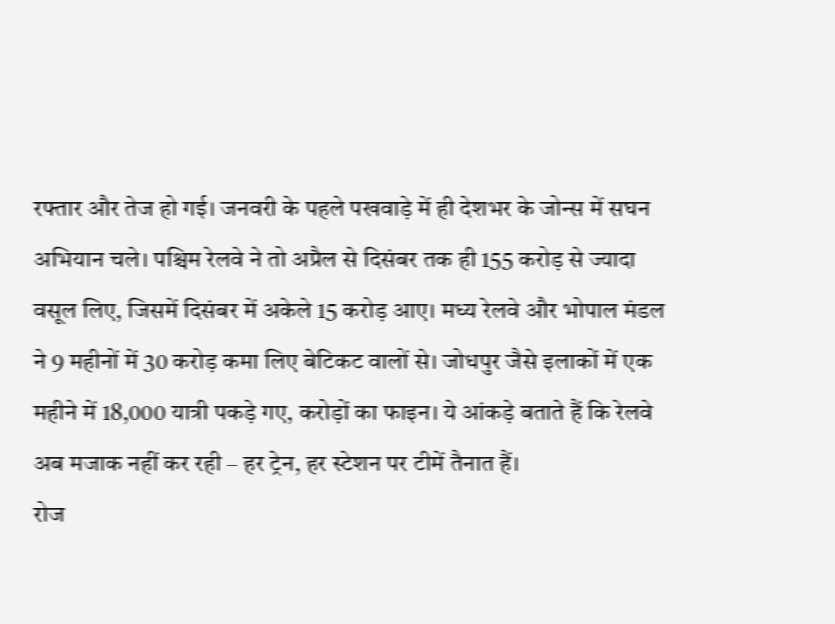रफ्तार और तेज हो गई। जनवरी के पहले पखवाड़े में ही देशभर के जोन्स में सघन अभियान चले। पश्चिम रेलवे ने तो अप्रैल से दिसंबर तक ही 155 करोड़ से ज्यादा वसूल लिए, जिसमें दिसंबर में अकेले 15 करोड़ आए। मध्य रेलवे और भोपाल मंडल ने 9 महीनों में 30 करोड़ कमा लिए बेटिकट वालों से। जोधपुर जैसे इलाकों में एक महीने में 18,000 यात्री पकड़े गए, करोड़ों का फाइन। ये आंकड़े बताते हैं कि रेलवे अब मजाक नहीं कर रही – हर ट्रेन, हर स्टेशन पर टीमें तैनात हैं।
रोज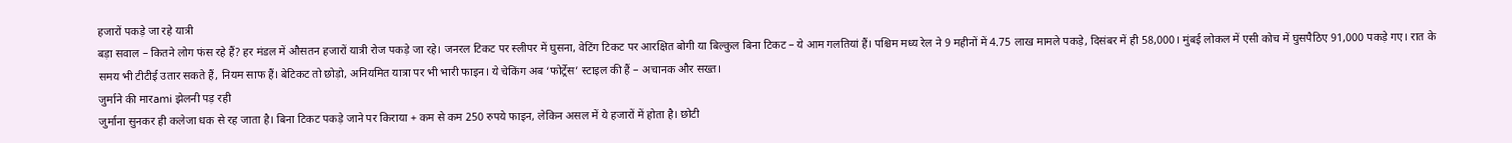हजारों पकड़े जा रहे यात्री
बड़ा सवाल – कितने लोग फंस रहे हैं? हर मंडल में औसतन हजारों यात्री रोज पकड़े जा रहे। जनरल टिकट पर स्लीपर में घुसना, वेटिंग टिकट पर आरक्षित बोगी या बिल्कुल बिना टिकट – ये आम गलतियां हैं। पश्चिम मध्य रेल ने 9 महीनों में 4.75 लाख मामले पकड़े, दिसंबर में ही 58,000। मुंबई लोकल में एसी कोच में घुसपैठिए 91,000 पकड़े गए। रात के समय भी टीटीई उतार सकते हैं, नियम साफ हैं। बेटिकट तो छोड़ो, अनियमित यात्रा पर भी भारी फाइन। ये चेकिंग अब ‘फोर्ट्रेस’ स्टाइल की हैं – अचानक और सख्त।
जुर्माने की मारami झेलनी पड़ रही
जुर्माना सुनकर ही कलेजा धक से रह जाता है। बिना टिकट पकड़े जाने पर किराया + कम से कम 250 रुपये फाइन, लेकिन असल में ये हजारों में होता है। छोटी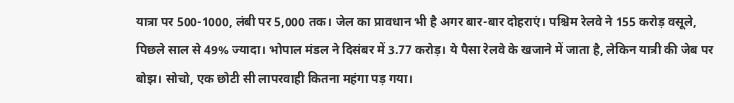यात्रा पर 500-1000, लंबी पर 5,000 तक। जेल का प्रावधान भी है अगर बार-बार दोहराएं। पश्चिम रेलवे ने 155 करोड़ वसूले, पिछले साल से 49% ज्यादा। भोपाल मंडल ने दिसंबर में 3.77 करोड़। ये पैसा रेलवे के खजाने में जाता है, लेकिन यात्री की जेब पर बोझ। सोचो, एक छोटी सी लापरवाही कितना महंगा पड़ गया।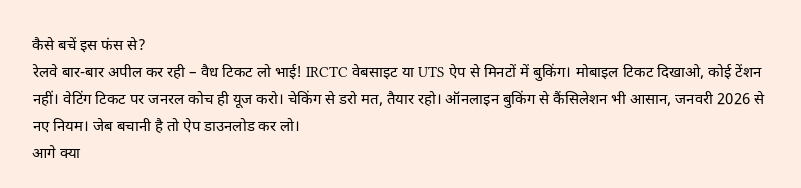कैसे बचें इस फंस से?
रेलवे बार-बार अपील कर रही – वैध टिकट लो भाई! IRCTC वेबसाइट या UTS ऐप से मिनटों में बुकिंग। मोबाइल टिकट दिखाओ, कोई टेंशन नहीं। वेटिंग टिकट पर जनरल कोच ही यूज करो। चेकिंग से डरो मत, तैयार रहो। ऑनलाइन बुकिंग से कैंसिलेशन भी आसान, जनवरी 2026 से नए नियम। जेब बचानी है तो ऐप डाउनलोड कर लो।
आगे क्या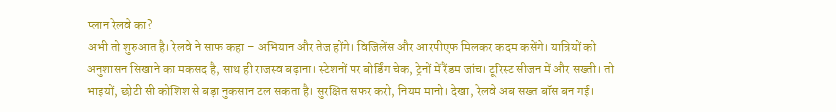प्लान रेलवे का?
अभी तो शुरुआत है। रेलवे ने साफ कहा – अभियान और तेज होंगे। विजिलेंस और आरपीएफ मिलकर कदम कसेंगे। यात्रियों को अनुशासन सिखाने का मकसद है, साथ ही राजस्व बढ़ाना। स्टेशनों पर बोर्डिंग चेक, ट्रेनों में रैंडम जांच। टूरिस्ट सीजन में और सख्ती। तो भाइयों, छोटी सी कोशिश से बड़ा नुकसान टल सकता है। सुरक्षित सफर करो, नियम मानो। देखा, रेलवे अब सख्त बॉस बन गई।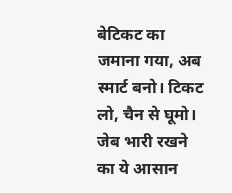बेटिकट का जमाना गया, अब स्मार्ट बनो। टिकट लो, चैन से घूमो। जेब भारी रखने का ये आसान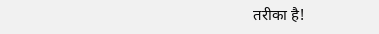तरीका है!